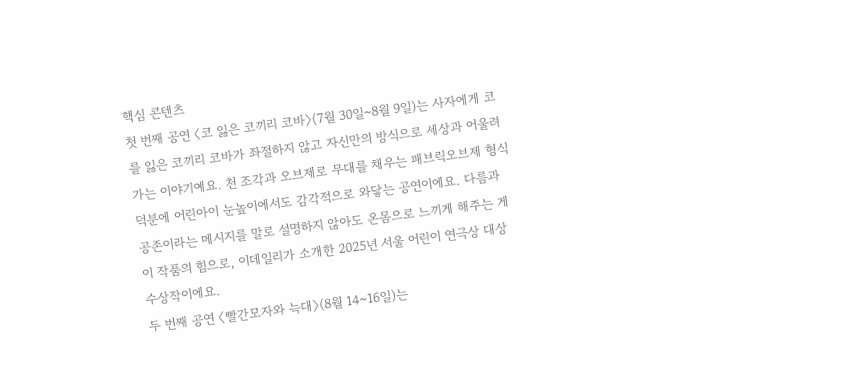핵심 콘텐츠
첫 번째 공연 〈코 잃은 코끼리 코바〉(7월 30일~8월 9일)는 사자에게 코를 잃은 코끼리 코바가 좌절하지 않고 자신만의 방식으로 세상과 어울려 가는 이야기예요. 천 조각과 오브제로 무대를 채우는 패브릭오브제 형식 덕분에 어린아이 눈높이에서도 감각적으로 와닿는 공연이에요. 다름과 공존이라는 메시지를 말로 설명하지 않아도 온몸으로 느끼게 해주는 게 이 작품의 힘으로, 이데일리가 소개한 2025년 서울 어린이 연극상 대상 수상작이에요.
두 번째 공연 〈빨간모자와 늑대〉(8월 14~16일)는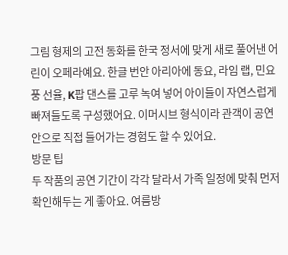그림 형제의 고전 동화를 한국 정서에 맞게 새로 풀어낸 어린이 오페라예요. 한글 번안 아리아에 동요, 라임 랩, 민요풍 선율, K팝 댄스를 고루 녹여 넣어 아이들이 자연스럽게 빠져들도록 구성했어요. 이머시브 형식이라 관객이 공연 안으로 직접 들어가는 경험도 할 수 있어요.
방문 팁
두 작품의 공연 기간이 각각 달라서 가족 일정에 맞춰 먼저 확인해두는 게 좋아요. 여름방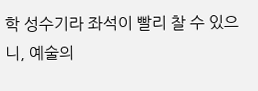학 성수기라 좌석이 빨리 찰 수 있으니, 예술의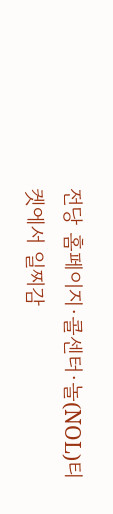전당 홈페이지·콜센터·놀(NOL)티켓에서 일찌감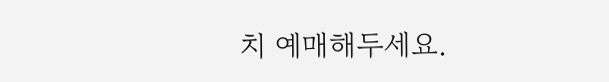치 예매해두세요.